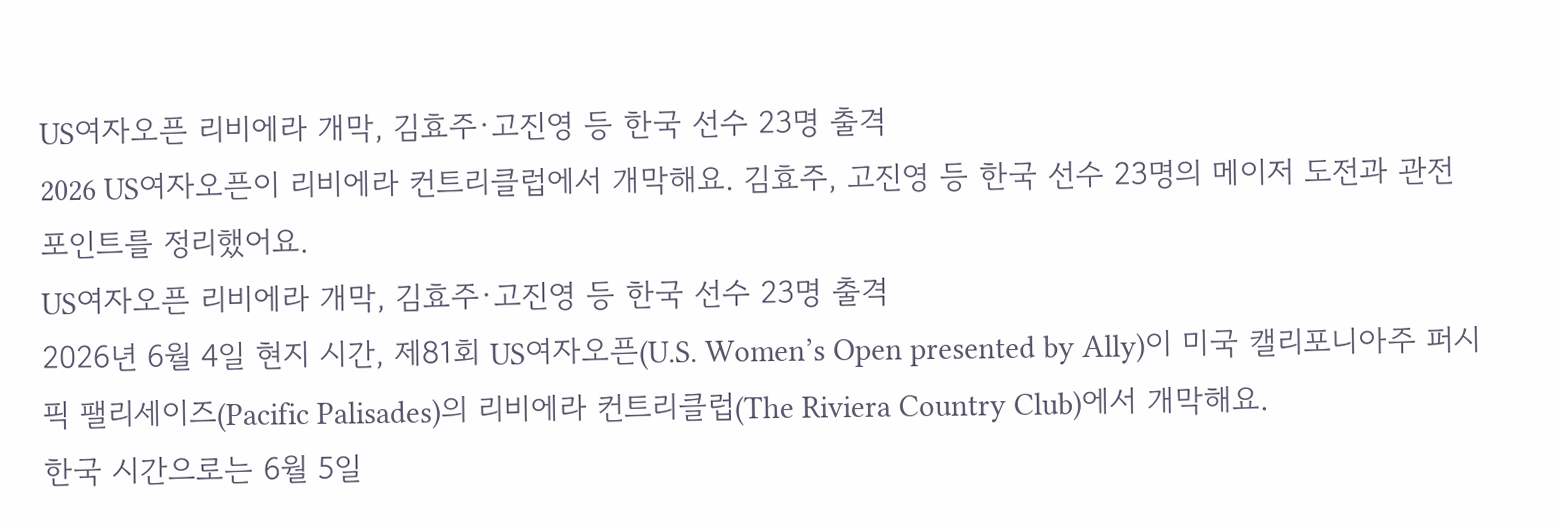US여자오픈 리비에라 개막, 김효주·고진영 등 한국 선수 23명 출격
2026 US여자오픈이 리비에라 컨트리클럽에서 개막해요. 김효주, 고진영 등 한국 선수 23명의 메이저 도전과 관전 포인트를 정리했어요.
US여자오픈 리비에라 개막, 김효주·고진영 등 한국 선수 23명 출격
2026년 6월 4일 현지 시간, 제81회 US여자오픈(U.S. Women’s Open presented by Ally)이 미국 캘리포니아주 퍼시픽 팰리세이즈(Pacific Palisades)의 리비에라 컨트리클럽(The Riviera Country Club)에서 개막해요.
한국 시간으로는 6월 5일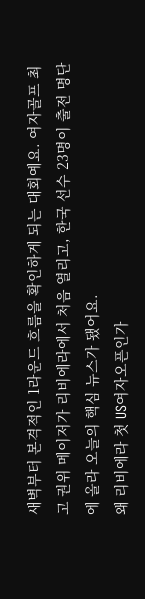새벽부터 본격적인 1라운드 흐름을 확인하게 되는 대회예요. 여자골프 최고 권위 메이저가 리비에라에서 처음 열리고, 한국 선수 23명이 출전 명단에 올라 오늘의 핵심 뉴스가 됐어요.
왜 리비에라 첫 US여자오픈인가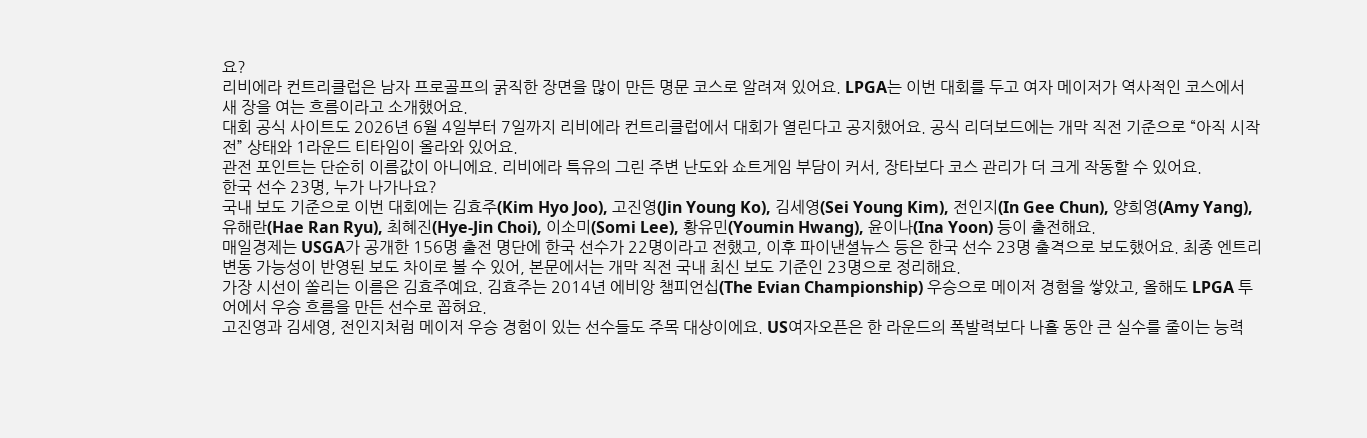요?
리비에라 컨트리클럽은 남자 프로골프의 굵직한 장면을 많이 만든 명문 코스로 알려져 있어요. LPGA는 이번 대회를 두고 여자 메이저가 역사적인 코스에서 새 장을 여는 흐름이라고 소개했어요.
대회 공식 사이트도 2026년 6월 4일부터 7일까지 리비에라 컨트리클럽에서 대회가 열린다고 공지했어요. 공식 리더보드에는 개막 직전 기준으로 “아직 시작 전” 상태와 1라운드 티타임이 올라와 있어요.
관전 포인트는 단순히 이름값이 아니에요. 리비에라 특유의 그린 주변 난도와 쇼트게임 부담이 커서, 장타보다 코스 관리가 더 크게 작동할 수 있어요.
한국 선수 23명, 누가 나가나요?
국내 보도 기준으로 이번 대회에는 김효주(Kim Hyo Joo), 고진영(Jin Young Ko), 김세영(Sei Young Kim), 전인지(In Gee Chun), 양희영(Amy Yang), 유해란(Hae Ran Ryu), 최혜진(Hye-Jin Choi), 이소미(Somi Lee), 황유민(Youmin Hwang), 윤이나(Ina Yoon) 등이 출전해요.
매일경제는 USGA가 공개한 156명 출전 명단에 한국 선수가 22명이라고 전했고, 이후 파이낸셜뉴스 등은 한국 선수 23명 출격으로 보도했어요. 최종 엔트리 변동 가능성이 반영된 보도 차이로 볼 수 있어, 본문에서는 개막 직전 국내 최신 보도 기준인 23명으로 정리해요.
가장 시선이 쏠리는 이름은 김효주예요. 김효주는 2014년 에비앙 챔피언십(The Evian Championship) 우승으로 메이저 경험을 쌓았고, 올해도 LPGA 투어에서 우승 흐름을 만든 선수로 꼽혀요.
고진영과 김세영, 전인지처럼 메이저 우승 경험이 있는 선수들도 주목 대상이에요. US여자오픈은 한 라운드의 폭발력보다 나흘 동안 큰 실수를 줄이는 능력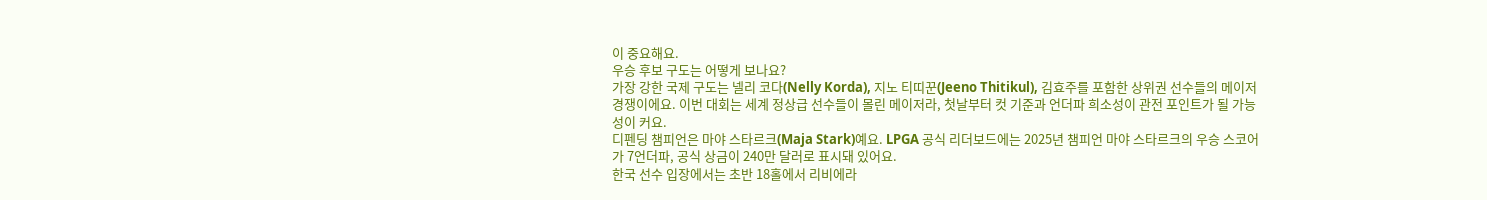이 중요해요.
우승 후보 구도는 어떻게 보나요?
가장 강한 국제 구도는 넬리 코다(Nelly Korda), 지노 티띠꾼(Jeeno Thitikul), 김효주를 포함한 상위권 선수들의 메이저 경쟁이에요. 이번 대회는 세계 정상급 선수들이 몰린 메이저라, 첫날부터 컷 기준과 언더파 희소성이 관전 포인트가 될 가능성이 커요.
디펜딩 챔피언은 마야 스타르크(Maja Stark)예요. LPGA 공식 리더보드에는 2025년 챔피언 마야 스타르크의 우승 스코어가 7언더파, 공식 상금이 240만 달러로 표시돼 있어요.
한국 선수 입장에서는 초반 18홀에서 리비에라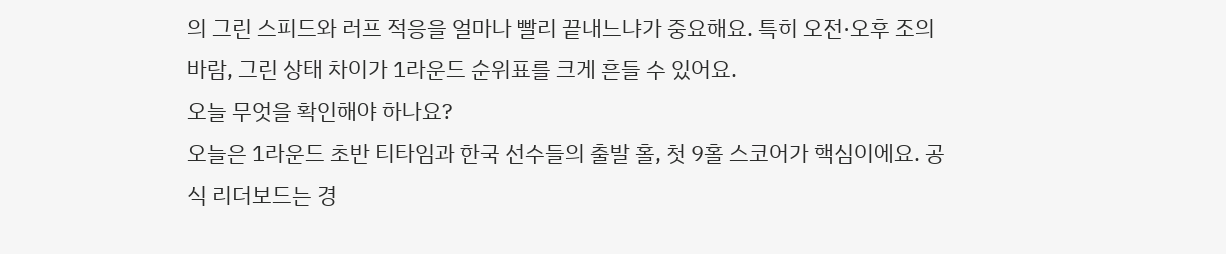의 그린 스피드와 러프 적응을 얼마나 빨리 끝내느냐가 중요해요. 특히 오전·오후 조의 바람, 그린 상태 차이가 1라운드 순위표를 크게 흔들 수 있어요.
오늘 무엇을 확인해야 하나요?
오늘은 1라운드 초반 티타임과 한국 선수들의 출발 홀, 첫 9홀 스코어가 핵심이에요. 공식 리더보드는 경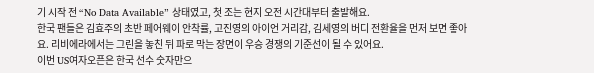기 시작 전 “No Data Available” 상태였고, 첫 조는 현지 오전 시간대부터 출발해요.
한국 팬들은 김효주의 초반 페어웨이 안착률, 고진영의 아이언 거리감, 김세영의 버디 전환율을 먼저 보면 좋아요. 리비에라에서는 그린을 놓친 뒤 파로 막는 장면이 우승 경쟁의 기준선이 될 수 있어요.
이번 US여자오픈은 한국 선수 숫자만으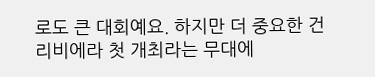로도 큰 대회예요. 하지만 더 중요한 건 리비에라 첫 개최라는 무대에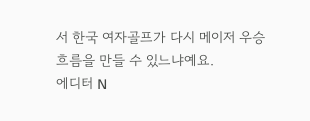서 한국 여자골프가 다시 메이저 우승 흐름을 만들 수 있느냐예요.
에디터 N